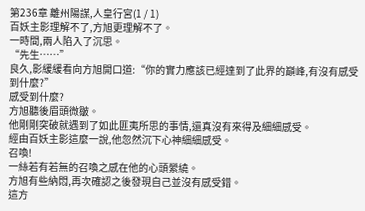第236章 離州陽謀,人皇行宮(1 / 1)
百妖主影理解不了,方旭更理解不了。
一時間,兩人陷入了沉思。
“先生……”
良久,影緩緩看向方旭開口道:“你的實力應該已經達到了此界的巔峰,有沒有感受到什麼?”
感受到什麼?
方旭聽後眉頭微皺。
他剛剛突破就遇到了如此匪夷所思的事情,還真沒有來得及細細感受。
經由百妖主影這麼一說,他忽然沉下心神細細感受。
召喚!
一絲若有若無的召喚之感在他的心頭縈繞。
方旭有些納悶,再次確認之後發現自己並沒有感受錯。
這方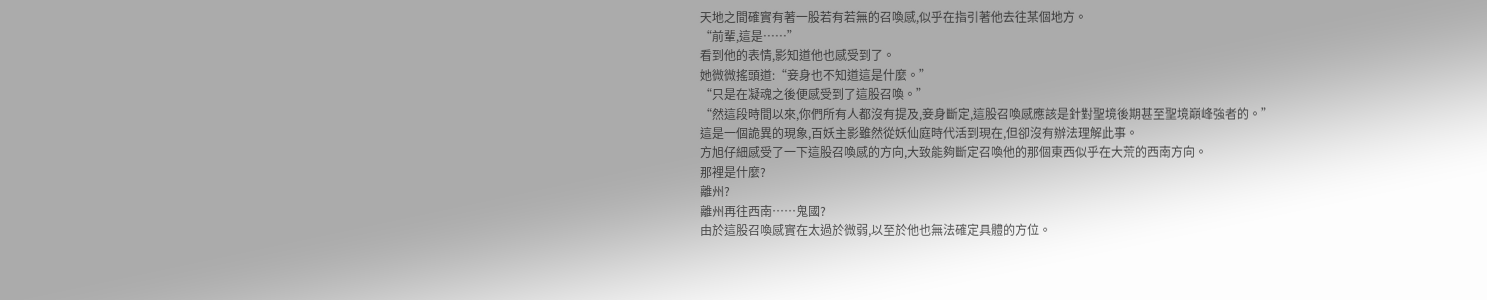天地之間確實有著一股若有若無的召喚感,似乎在指引著他去往某個地方。
“前輩,這是……”
看到他的表情,影知道他也感受到了。
她微微搖頭道:“妾身也不知道這是什麼。”
“只是在凝魂之後便感受到了這股召喚。”
“然這段時間以來,你們所有人都沒有提及,妾身斷定,這股召喚感應該是針對聖境後期甚至聖境巔峰強者的。”
這是一個詭異的現象,百妖主影雖然從妖仙庭時代活到現在,但卻沒有辦法理解此事。
方旭仔細感受了一下這股召喚感的方向,大致能夠斷定召喚他的那個東西似乎在大荒的西南方向。
那裡是什麼?
離州?
離州再往西南……鬼國?
由於這股召喚感實在太過於微弱,以至於他也無法確定具體的方位。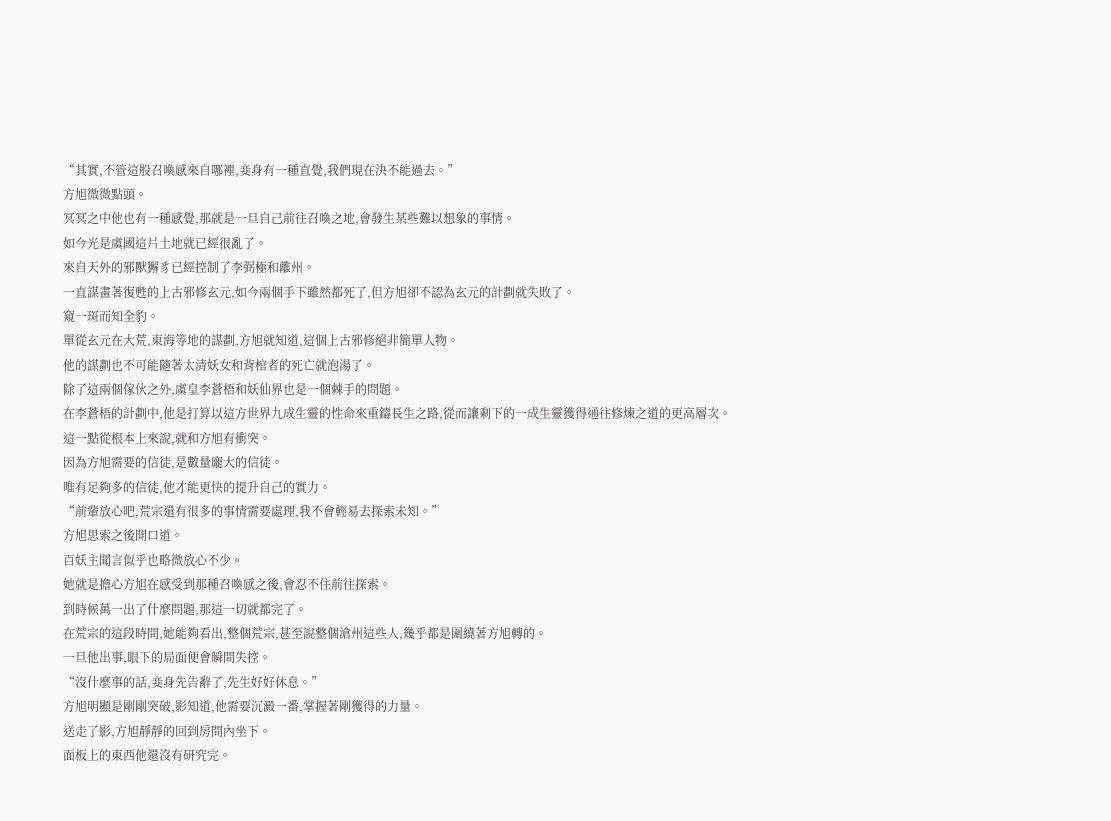“其實,不管這股召喚感來自哪裡,妾身有一種直覺,我們現在決不能過去。”
方旭微微點頭。
冥冥之中他也有一種感覺,那就是一旦自己前往召喚之地,會發生某些難以想象的事情。
如今光是虞國這片土地就已經很亂了。
來自天外的邪獸獬豸已經控制了李弼極和離州。
一直謀畫著復甦的上古邪修玄元,如今兩個手下雖然都死了,但方旭卻不認為玄元的計劃就失敗了。
窺一斑而知全豹。
單從玄元在大荒,東海等地的謀劃,方旭就知道,這個上古邪修絕非簡單人物。
他的謀劃也不可能隨著太清妖女和背棺者的死亡就泡湯了。
除了這兩個傢伙之外,虞皇李蒼梧和妖仙界也是一個棘手的問題。
在李蒼梧的計劃中,他是打算以這方世界九成生靈的性命來重鑄長生之路,從而讓剩下的一成生靈獲得通往修煉之道的更高層次。
這一點從根本上來說,就和方旭有衝突。
因為方旭需要的信徒,是數量龐大的信徒。
唯有足夠多的信徒,他才能更快的提升自己的實力。
“前輩放心吧,荒宗還有很多的事情需要處理,我不會輕易去探索未知。”
方旭思索之後開口道。
百妖主聞言似乎也略微放心不少。
她就是擔心方旭在感受到那種召喚感之後,會忍不住前往探索。
到時候萬一出了什麼問題,那這一切就都完了。
在荒宗的這段時間,她能夠看出,整個荒宗,甚至說整個滄州這些人,幾乎都是圍繞著方旭轉的。
一旦他出事,眼下的局面便會瞬間失控。
“沒什麼事的話,妾身先告辭了,先生好好休息。”
方旭明顯是剛剛突破,影知道,他需要沉澱一番,掌握著剛獲得的力量。
送走了影,方旭靜靜的回到房間內坐下。
面板上的東西他還沒有研究完。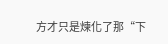方才只是煉化了那“下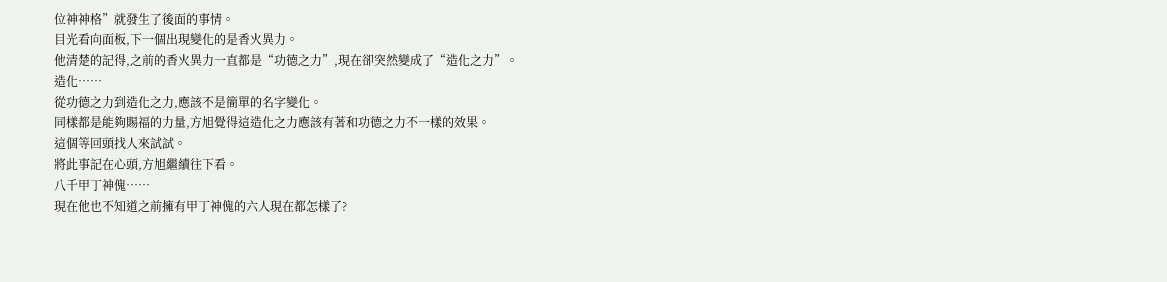位神神格”就發生了後面的事情。
目光看向面板,下一個出現變化的是香火異力。
他清楚的記得,之前的香火異力一直都是“功德之力”,現在卻突然變成了“造化之力”。
造化……
從功德之力到造化之力,應該不是簡單的名字變化。
同樣都是能夠賜福的力量,方旭覺得這造化之力應該有著和功德之力不一樣的效果。
這個等回頭找人來試試。
將此事記在心頭,方旭繼續往下看。
八千甲丁神傀……
現在他也不知道之前擁有甲丁神傀的六人現在都怎樣了?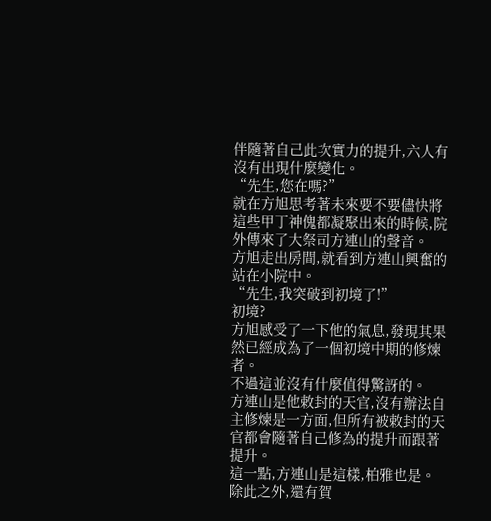伴隨著自己此次實力的提升,六人有沒有出現什麼變化。
“先生,您在嗎?”
就在方旭思考著未來要不要儘快將這些甲丁神傀都凝聚出來的時候,院外傳來了大祭司方連山的聲音。
方旭走出房間,就看到方連山興奮的站在小院中。
“先生,我突破到初境了!”
初境?
方旭感受了一下他的氣息,發現其果然已經成為了一個初境中期的修煉者。
不過這並沒有什麼值得驚訝的。
方連山是他敕封的天官,沒有辦法自主修煉是一方面,但所有被敕封的天官都會隨著自己修為的提升而跟著提升。
這一點,方連山是這樣,柏雅也是。
除此之外,還有賀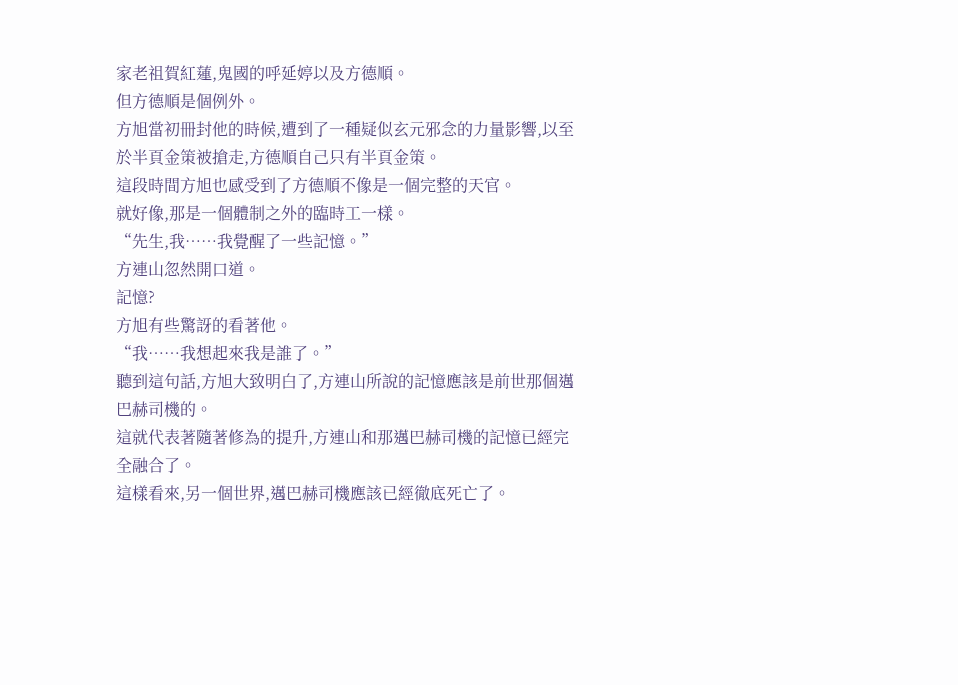家老祖賀紅蓮,鬼國的呼延婷以及方德順。
但方德順是個例外。
方旭當初冊封他的時候,遭到了一種疑似玄元邪念的力量影響,以至於半頁金策被搶走,方德順自己只有半頁金策。
這段時間方旭也感受到了方德順不像是一個完整的天官。
就好像,那是一個體制之外的臨時工一樣。
“先生,我……我覺醒了一些記憶。”
方連山忽然開口道。
記憶?
方旭有些驚訝的看著他。
“我……我想起來我是誰了。”
聽到這句話,方旭大致明白了,方連山所說的記憶應該是前世那個邁巴赫司機的。
這就代表著隨著修為的提升,方連山和那邁巴赫司機的記憶已經完全融合了。
這樣看來,另一個世界,邁巴赫司機應該已經徹底死亡了。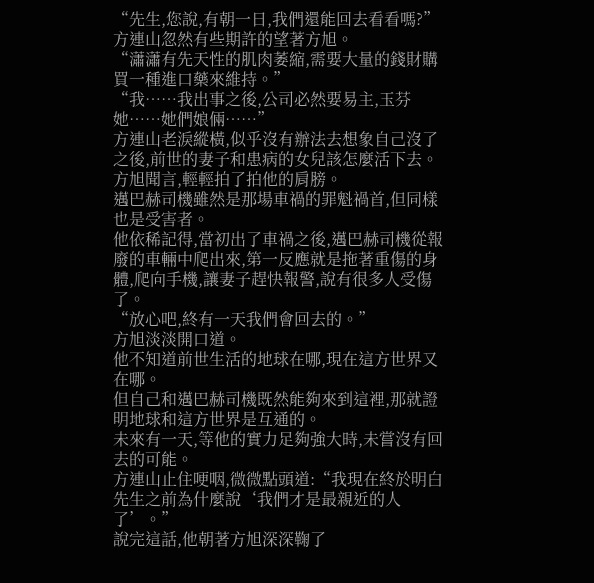“先生,您說,有朝一日,我們還能回去看看嗎?”
方連山忽然有些期許的望著方旭。
“瀟瀟有先天性的肌肉萎縮,需要大量的錢財購買一種進口藥來維持。”
“我……我出事之後,公司必然要易主,玉芬她……她們娘倆……”
方連山老淚縱橫,似乎沒有辦法去想象自己沒了之後,前世的妻子和患病的女兒該怎麼活下去。
方旭聞言,輕輕拍了拍他的肩膀。
邁巴赫司機雖然是那場車禍的罪魁禍首,但同樣也是受害者。
他依稀記得,當初出了車禍之後,邁巴赫司機從報廢的車輛中爬出來,第一反應就是拖著重傷的身體,爬向手機,讓妻子趕快報警,說有很多人受傷了。
“放心吧,終有一天我們會回去的。”
方旭淡淡開口道。
他不知道前世生活的地球在哪,現在這方世界又在哪。
但自己和邁巴赫司機既然能夠來到這裡,那就證明地球和這方世界是互通的。
未來有一天,等他的實力足夠強大時,未嘗沒有回去的可能。
方連山止住哽咽,微微點頭道:“我現在終於明白先生之前為什麼說‘我們才是最親近的人了’。”
說完這話,他朝著方旭深深鞠了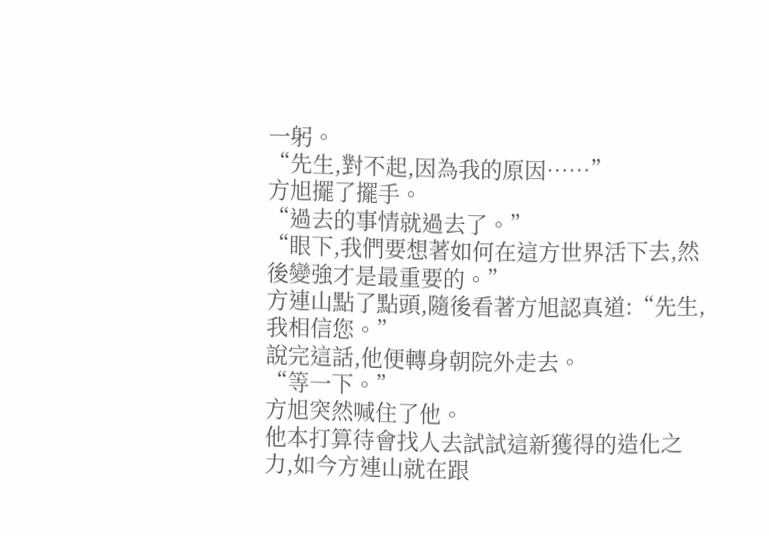一躬。
“先生,對不起,因為我的原因……”
方旭擺了擺手。
“過去的事情就過去了。”
“眼下,我們要想著如何在這方世界活下去,然後變強才是最重要的。”
方連山點了點頭,隨後看著方旭認真道:“先生,我相信您。”
說完這話,他便轉身朝院外走去。
“等一下。”
方旭突然喊住了他。
他本打算待會找人去試試這新獲得的造化之力,如今方連山就在跟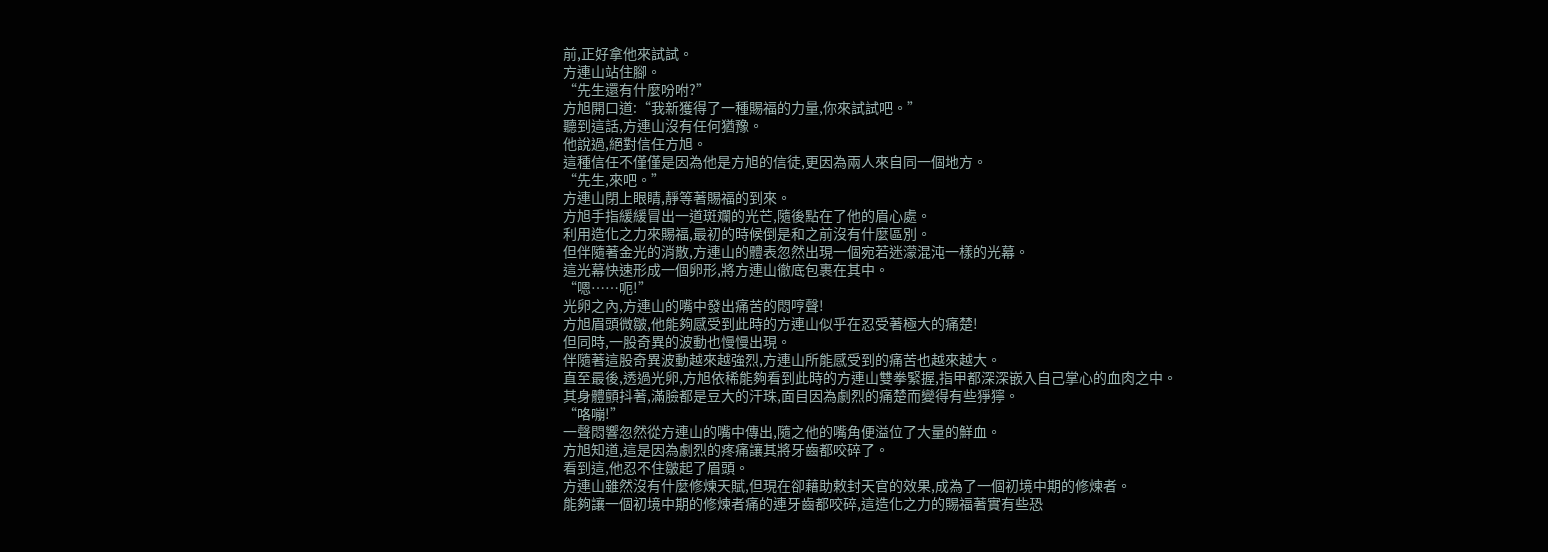前,正好拿他來試試。
方連山站住腳。
“先生還有什麼吩咐?”
方旭開口道:“我新獲得了一種賜福的力量,你來試試吧。”
聽到這話,方連山沒有任何猶豫。
他說過,絕對信任方旭。
這種信任不僅僅是因為他是方旭的信徒,更因為兩人來自同一個地方。
“先生,來吧。”
方連山閉上眼睛,靜等著賜福的到來。
方旭手指緩緩冒出一道斑斕的光芒,隨後點在了他的眉心處。
利用造化之力來賜福,最初的時候倒是和之前沒有什麼區別。
但伴隨著金光的消散,方連山的體表忽然出現一個宛若迷濛混沌一樣的光幕。
這光幕快速形成一個卵形,將方連山徹底包裹在其中。
“嗯……呃!”
光卵之內,方連山的嘴中發出痛苦的悶哼聲!
方旭眉頭微皺,他能夠感受到此時的方連山似乎在忍受著極大的痛楚!
但同時,一股奇異的波動也慢慢出現。
伴隨著這股奇異波動越來越強烈,方連山所能感受到的痛苦也越來越大。
直至最後,透過光卵,方旭依稀能夠看到此時的方連山雙拳緊握,指甲都深深嵌入自己掌心的血肉之中。
其身體顫抖著,滿臉都是豆大的汗珠,面目因為劇烈的痛楚而變得有些猙獰。
“咯嘣!”
一聲悶響忽然從方連山的嘴中傳出,隨之他的嘴角便溢位了大量的鮮血。
方旭知道,這是因為劇烈的疼痛讓其將牙齒都咬碎了。
看到這,他忍不住皺起了眉頭。
方連山雖然沒有什麼修煉天賦,但現在卻藉助敕封天官的效果,成為了一個初境中期的修煉者。
能夠讓一個初境中期的修煉者痛的連牙齒都咬碎,這造化之力的賜福著實有些恐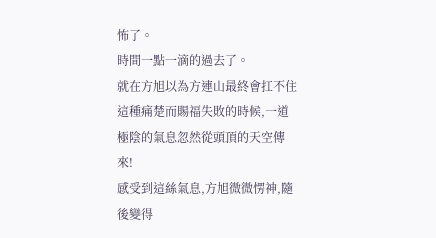怖了。
時間一點一滴的過去了。
就在方旭以為方連山最終會扛不住這種痛楚而賜福失敗的時候,一道極陰的氣息忽然從頭頂的天空傳來!
感受到這絲氣息,方旭微微愣神,隨後變得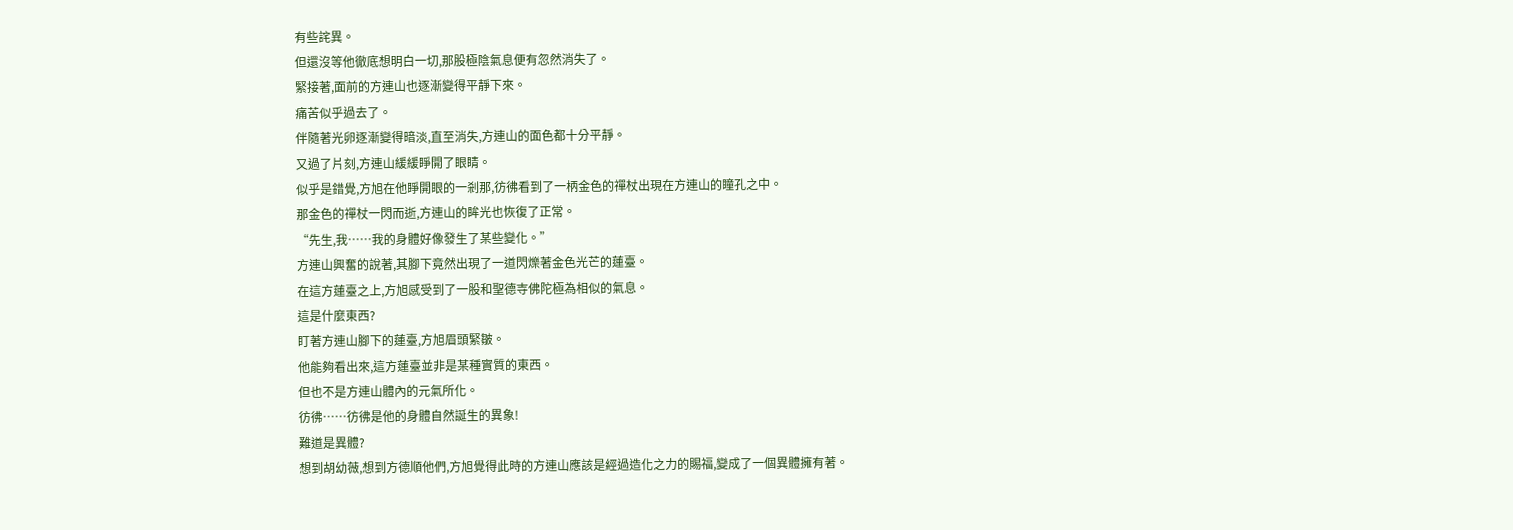有些詫異。
但還沒等他徹底想明白一切,那股極陰氣息便有忽然消失了。
緊接著,面前的方連山也逐漸變得平靜下來。
痛苦似乎過去了。
伴隨著光卵逐漸變得暗淡,直至消失,方連山的面色都十分平靜。
又過了片刻,方連山緩緩睜開了眼睛。
似乎是錯覺,方旭在他睜開眼的一剎那,彷彿看到了一柄金色的禪杖出現在方連山的瞳孔之中。
那金色的禪杖一閃而逝,方連山的眸光也恢復了正常。
“先生,我……我的身體好像發生了某些變化。”
方連山興奮的說著,其腳下竟然出現了一道閃爍著金色光芒的蓮臺。
在這方蓮臺之上,方旭感受到了一股和聖德寺佛陀極為相似的氣息。
這是什麼東西?
盯著方連山腳下的蓮臺,方旭眉頭緊皺。
他能夠看出來,這方蓮臺並非是某種實質的東西。
但也不是方連山體內的元氣所化。
彷彿……彷彿是他的身體自然誕生的異象!
難道是異體?
想到胡幼薇,想到方德順他們,方旭覺得此時的方連山應該是經過造化之力的賜福,變成了一個異體擁有著。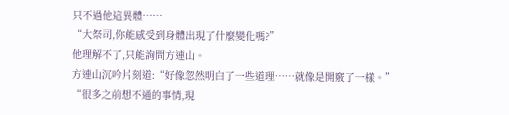只不過他這異體……
“大祭司,你能感受到身體出現了什麼變化嗎?”
他理解不了,只能詢問方連山。
方連山沉吟片刻道:“好像忽然明白了一些道理……就像是開竅了一樣。”
“很多之前想不通的事情,現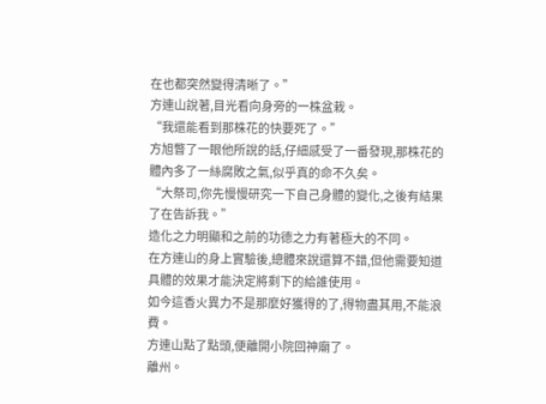在也都突然變得清晰了。”
方連山說著,目光看向身旁的一株盆栽。
“我還能看到那株花的快要死了。”
方旭瞥了一眼他所說的話,仔細感受了一番發現,那株花的體內多了一絲腐敗之氣,似乎真的命不久矣。
“大祭司,你先慢慢研究一下自己身體的變化,之後有結果了在告訴我。”
造化之力明顯和之前的功德之力有著極大的不同。
在方連山的身上實驗後,總體來說還算不錯,但他需要知道具體的效果才能決定將剩下的給誰使用。
如今這香火異力不是那麼好獲得的了,得物盡其用,不能浪費。
方連山點了點頭,便離開小院回神廟了。
離州。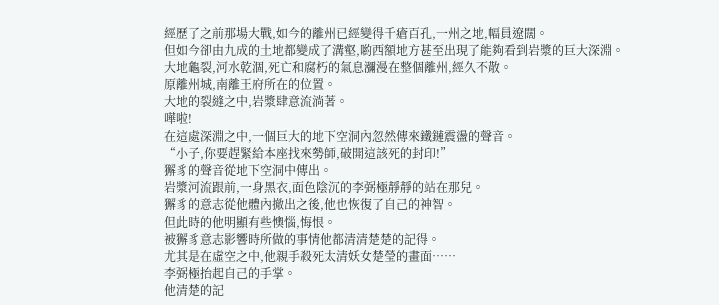經歷了之前那場大戰,如今的離州已經變得千瘡百孔,一州之地,幅員遼闊。
但如今卻由九成的土地都變成了溝壑,喲西額地方甚至出現了能夠看到岩漿的巨大深淵。
大地龜裂,河水乾涸,死亡和腐朽的氣息瀰漫在整個離州,經久不散。
原離州城,南離王府所在的位置。
大地的裂縫之中,岩漿肆意流淌著。
嘩啦!
在這處深淵之中,一個巨大的地下空洞內忽然傳來鐵鏈震盪的聲音。
“小子,你要趕緊給本座找來勢師,破開這該死的封印!”
獬豸的聲音從地下空洞中傳出。
岩漿河流跟前,一身黑衣,面色陰沉的李弼極靜靜的站在那兒。
獬豸的意志從他體內撤出之後,他也恢復了自己的神智。
但此時的他明顯有些懊惱,悔恨。
被獬豸意志影響時所做的事情他都清清楚楚的記得。
尤其是在虛空之中,他親手殺死太清妖女楚瑩的畫面……
李弼極抬起自己的手掌。
他清楚的記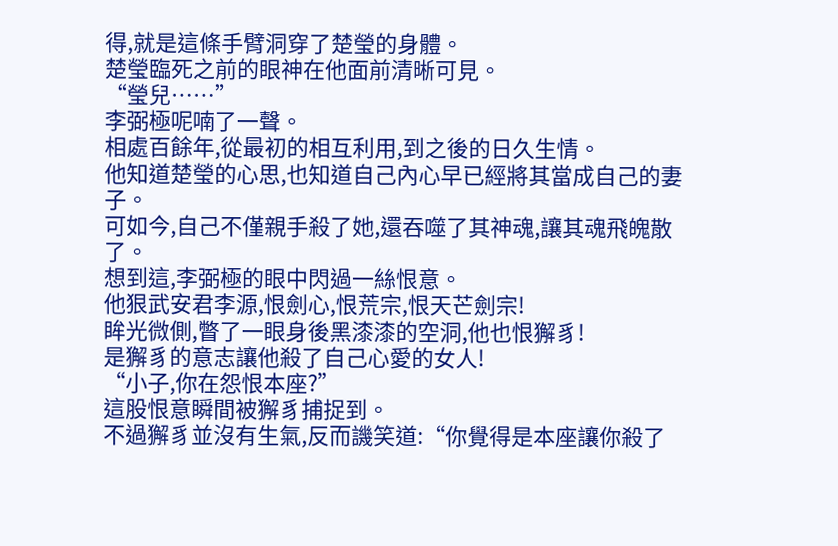得,就是這條手臂洞穿了楚瑩的身體。
楚瑩臨死之前的眼神在他面前清晰可見。
“瑩兒……”
李弼極呢喃了一聲。
相處百餘年,從最初的相互利用,到之後的日久生情。
他知道楚瑩的心思,也知道自己內心早已經將其當成自己的妻子。
可如今,自己不僅親手殺了她,還吞噬了其神魂,讓其魂飛魄散了。
想到這,李弼極的眼中閃過一絲恨意。
他狠武安君李源,恨劍心,恨荒宗,恨天芒劍宗!
眸光微側,瞥了一眼身後黑漆漆的空洞,他也恨獬豸!
是獬豸的意志讓他殺了自己心愛的女人!
“小子,你在怨恨本座?”
這股恨意瞬間被獬豸捕捉到。
不過獬豸並沒有生氣,反而譏笑道:“你覺得是本座讓你殺了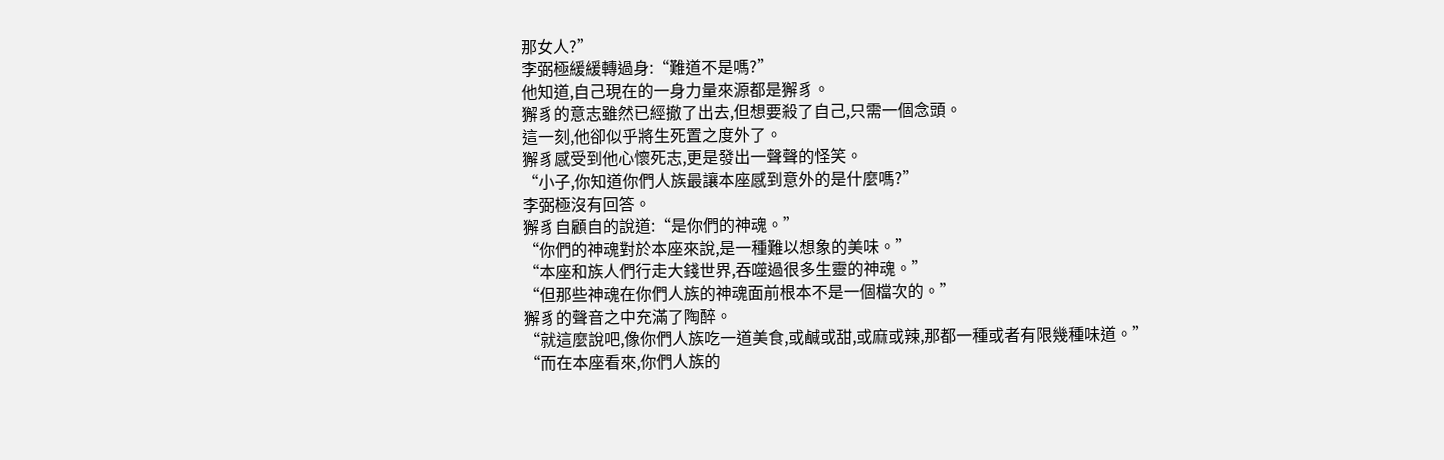那女人?”
李弼極緩緩轉過身:“難道不是嗎?”
他知道,自己現在的一身力量來源都是獬豸。
獬豸的意志雖然已經撤了出去,但想要殺了自己,只需一個念頭。
這一刻,他卻似乎將生死置之度外了。
獬豸感受到他心懷死志,更是發出一聲聲的怪笑。
“小子,你知道你們人族最讓本座感到意外的是什麼嗎?”
李弼極沒有回答。
獬豸自顧自的說道:“是你們的神魂。”
“你們的神魂對於本座來說,是一種難以想象的美味。”
“本座和族人們行走大錢世界,吞噬過很多生靈的神魂。”
“但那些神魂在你們人族的神魂面前根本不是一個檔次的。”
獬豸的聲音之中充滿了陶醉。
“就這麼說吧,像你們人族吃一道美食,或鹹或甜,或麻或辣,那都一種或者有限幾種味道。”
“而在本座看來,你們人族的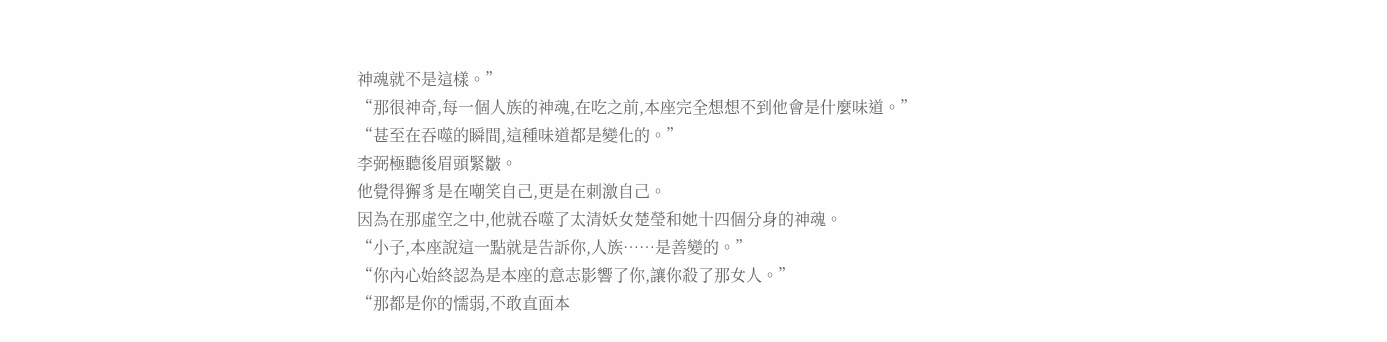神魂就不是這樣。”
“那很神奇,每一個人族的神魂,在吃之前,本座完全想想不到他會是什麼味道。”
“甚至在吞噬的瞬間,這種味道都是變化的。”
李弼極聽後眉頭緊皺。
他覺得獬豸是在嘲笑自己,更是在刺激自己。
因為在那虛空之中,他就吞噬了太清妖女楚瑩和她十四個分身的神魂。
“小子,本座說這一點就是告訴你,人族……是善變的。”
“你內心始終認為是本座的意志影響了你,讓你殺了那女人。”
“那都是你的懦弱,不敢直面本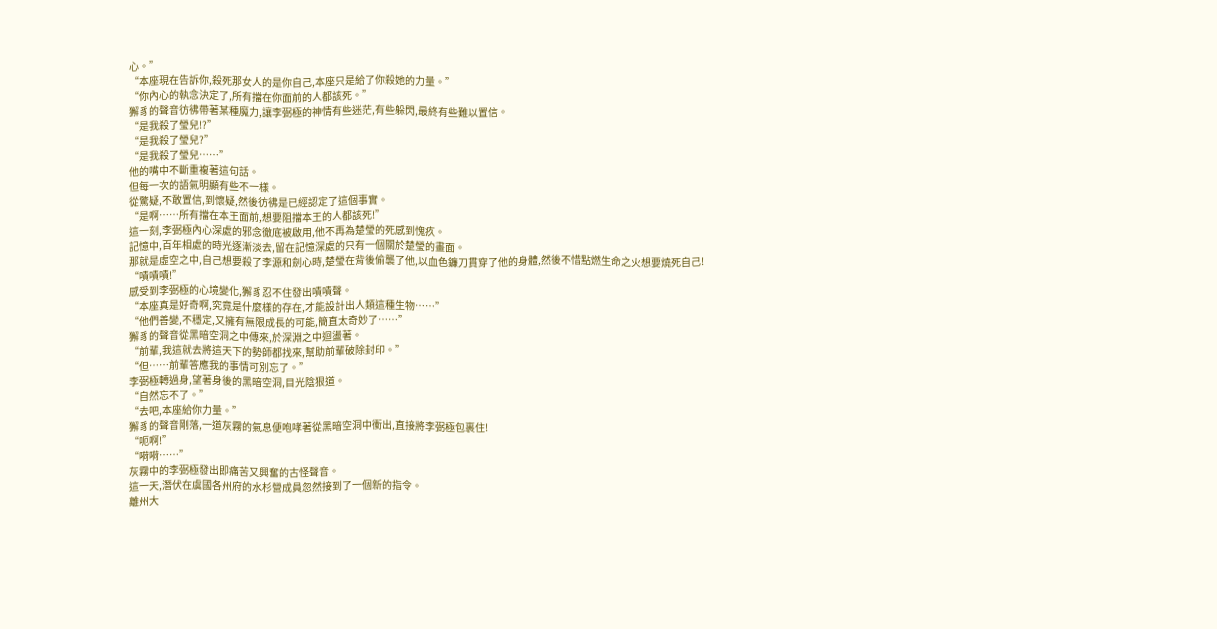心。”
“本座現在告訴你,殺死那女人的是你自己,本座只是給了你殺她的力量。”
“你內心的執念決定了,所有擋在你面前的人都該死。”
獬豸的聲音彷彿帶著某種魔力,讓李弼極的神情有些迷茫,有些躲閃,最終有些難以置信。
“是我殺了瑩兒!?”
“是我殺了瑩兒?”
“是我殺了瑩兒……”
他的嘴中不斷重複著這句話。
但每一次的語氣明顯有些不一樣。
從驚疑,不敢置信,到懷疑,然後彷彿是已經認定了這個事實。
“是啊……所有擋在本王面前,想要阻擋本王的人都該死!”
這一刻,李弼極內心深處的邪念徹底被啟用,他不再為楚瑩的死感到愧疚。
記憶中,百年相處的時光逐漸淡去,留在記憶深處的只有一個關於楚瑩的畫面。
那就是虛空之中,自己想要殺了李源和劍心時,楚瑩在背後偷襲了他,以血色鐮刀貫穿了他的身體,然後不惜點燃生命之火想要燒死自己!
“嘖嘖嘖!”
感受到李弼極的心境變化,獬豸忍不住發出嘖嘖聲。
“本座真是好奇啊,究竟是什麼樣的存在,才能設計出人類這種生物……”
“他們善變,不穩定,又擁有無限成長的可能,簡直太奇妙了……”
獬豸的聲音從黑暗空洞之中傳來,於深淵之中迴盪著。
“前輩,我這就去將這天下的勢師都找來,幫助前輩破除封印。”
“但……前輩答應我的事情可別忘了。”
李弼極轉過身,望著身後的黑暗空洞,目光陰狠道。
“自然忘不了。”
“去吧,本座給你力量。”
獬豸的聲音剛落,一道灰霧的氣息便咆哮著從黑暗空洞中衝出,直接將李弼極包裹住!
“呃啊!”
“嗬嗬……”
灰霧中的李弼極發出即痛苦又興奮的古怪聲音。
這一天,潛伏在虞國各州府的水杉營成員忽然接到了一個新的指令。
離州大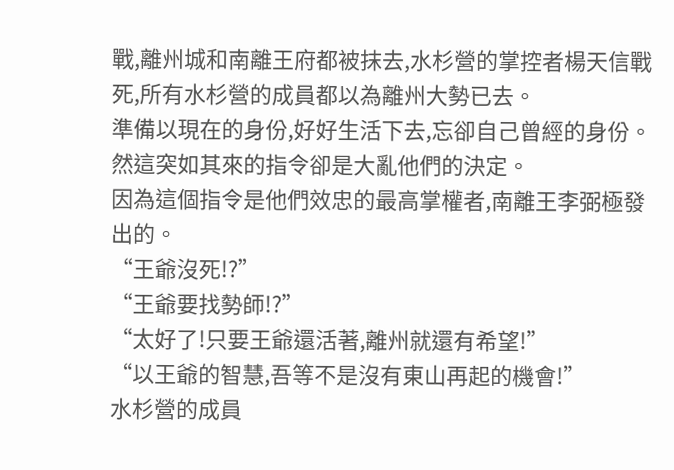戰,離州城和南離王府都被抹去,水杉營的掌控者楊天信戰死,所有水杉營的成員都以為離州大勢已去。
準備以現在的身份,好好生活下去,忘卻自己曾經的身份。
然這突如其來的指令卻是大亂他們的決定。
因為這個指令是他們效忠的最高掌權者,南離王李弼極發出的。
“王爺沒死!?”
“王爺要找勢師!?”
“太好了!只要王爺還活著,離州就還有希望!”
“以王爺的智慧,吾等不是沒有東山再起的機會!”
水杉營的成員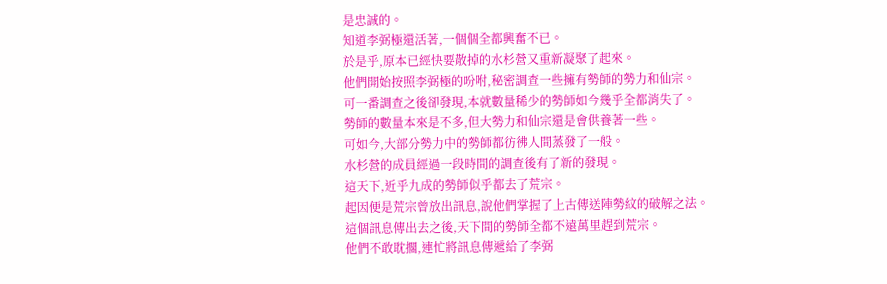是忠誠的。
知道李弼極還活著,一個個全都興奮不已。
於是乎,原本已經快要散掉的水杉營又重新凝聚了起來。
他們開始按照李弼極的吩咐,秘密調查一些擁有勢師的勢力和仙宗。
可一番調查之後卻發現,本就數量稀少的勢師如今幾乎全都消失了。
勢師的數量本來是不多,但大勢力和仙宗還是會供養著一些。
可如今,大部分勢力中的勢師都彷彿人間蒸發了一般。
水杉營的成員經過一段時間的調查後有了新的發現。
這天下,近乎九成的勢師似乎都去了荒宗。
起因便是荒宗曾放出訊息,說他們掌握了上古傳送陣勢紋的破解之法。
這個訊息傳出去之後,天下間的勢師全都不遠萬里趕到荒宗。
他們不敢耽擱,連忙將訊息傳遞給了李弼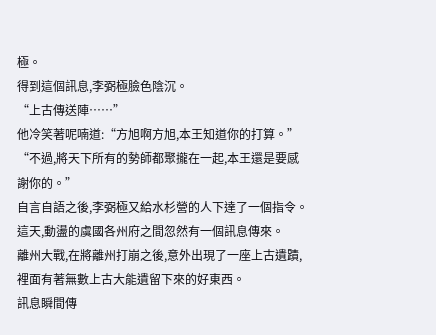極。
得到這個訊息,李弼極臉色陰沉。
“上古傳送陣……”
他冷笑著呢喃道:“方旭啊方旭,本王知道你的打算。”
“不過,將天下所有的勢師都聚攏在一起,本王還是要感謝你的。”
自言自語之後,李弼極又給水杉營的人下達了一個指令。
這天,動盪的虞國各州府之間忽然有一個訊息傳來。
離州大戰,在將離州打崩之後,意外出現了一座上古遺蹟,裡面有著無數上古大能遺留下來的好東西。
訊息瞬間傳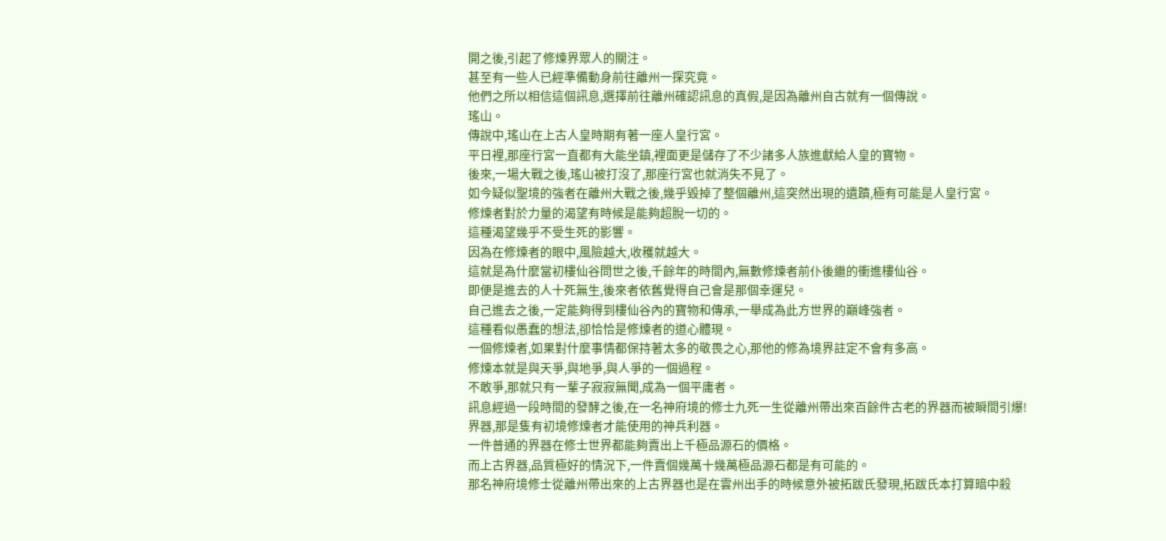開之後,引起了修煉界眾人的關注。
甚至有一些人已經準備動身前往離州一探究竟。
他們之所以相信這個訊息,選擇前往離州確認訊息的真假,是因為離州自古就有一個傳說。
瑤山。
傳說中,瑤山在上古人皇時期有著一座人皇行宮。
平日裡,那座行宮一直都有大能坐鎮,裡面更是儲存了不少諸多人族進獻給人皇的寶物。
後來,一場大戰之後,瑤山被打沒了,那座行宮也就消失不見了。
如今疑似聖境的強者在離州大戰之後,幾乎毀掉了整個離州,這突然出現的遺蹟,極有可能是人皇行宮。
修煉者對於力量的渴望有時候是能夠超脫一切的。
這種渴望幾乎不受生死的影響。
因為在修煉者的眼中,風險越大,收穫就越大。
這就是為什麼當初樓仙谷問世之後,千餘年的時間內,無數修煉者前仆後繼的衝進樓仙谷。
即便是進去的人十死無生,後來者依舊覺得自己會是那個幸運兒。
自己進去之後,一定能夠得到樓仙谷內的寶物和傳承,一舉成為此方世界的巔峰強者。
這種看似愚蠢的想法,卻恰恰是修煉者的道心體現。
一個修煉者,如果對什麼事情都保持著太多的敬畏之心,那他的修為境界註定不會有多高。
修煉本就是與天爭,與地爭,與人爭的一個過程。
不敢爭,那就只有一輩子寂寂無聞,成為一個平庸者。
訊息經過一段時間的發酵之後,在一名神府境的修士九死一生從離州帶出來百餘件古老的界器而被瞬間引爆!
界器,那是隻有初境修煉者才能使用的神兵利器。
一件普通的界器在修士世界都能夠賣出上千極品源石的價格。
而上古界器,品質極好的情況下,一件賣個幾萬十幾萬極品源石都是有可能的。
那名神府境修士從離州帶出來的上古界器也是在雲州出手的時候意外被拓跋氏發現,拓跋氏本打算暗中殺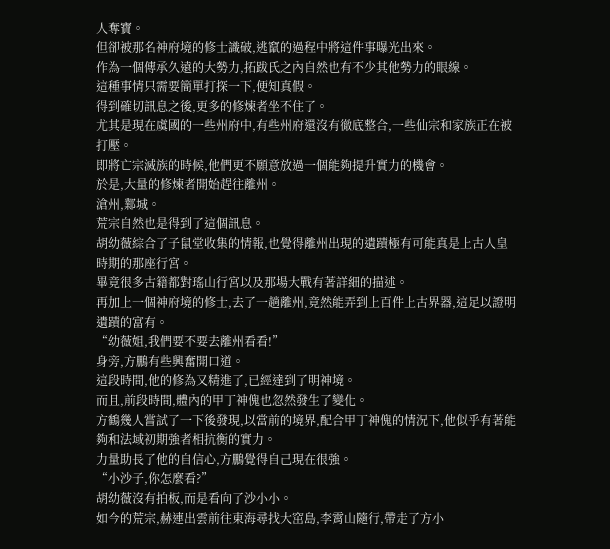人奪寶。
但卻被那名神府境的修士識破,逃竄的過程中將這件事曝光出來。
作為一個傳承久遠的大勢力,拓跋氏之內自然也有不少其他勢力的眼線。
這種事情只需要簡單打探一下,便知真假。
得到確切訊息之後,更多的修煉者坐不住了。
尤其是現在虞國的一些州府中,有些州府還沒有徹底整合,一些仙宗和家族正在被打壓。
即將亡宗滅族的時候,他們更不願意放過一個能夠提升實力的機會。
於是,大量的修煉者開始趕往離州。
滄州,鄴城。
荒宗自然也是得到了這個訊息。
胡幼薇綜合了子鼠堂收集的情報,也覺得離州出現的遺蹟極有可能真是上古人皇時期的那座行宮。
畢竟很多古籍都對瑤山行宮以及那場大戰有著詳細的描述。
再加上一個神府境的修士,去了一趟離州,竟然能弄到上百件上古界器,這足以證明遺蹟的富有。
“幼薇姐,我們要不要去離州看看!”
身旁,方鵬有些興奮開口道。
這段時間,他的修為又精進了,已經達到了明神境。
而且,前段時間,體內的甲丁神傀也忽然發生了變化。
方鶴幾人嘗試了一下後發現,以當前的境界,配合甲丁神傀的情況下,他似乎有著能夠和法域初期強者相抗衡的實力。
力量助長了他的自信心,方鵬覺得自己現在很強。
“小沙子,你怎麼看?”
胡幼薇沒有拍板,而是看向了沙小小。
如今的荒宗,赫連出雲前往東海尋找大窋島,李霄山隨行,帶走了方小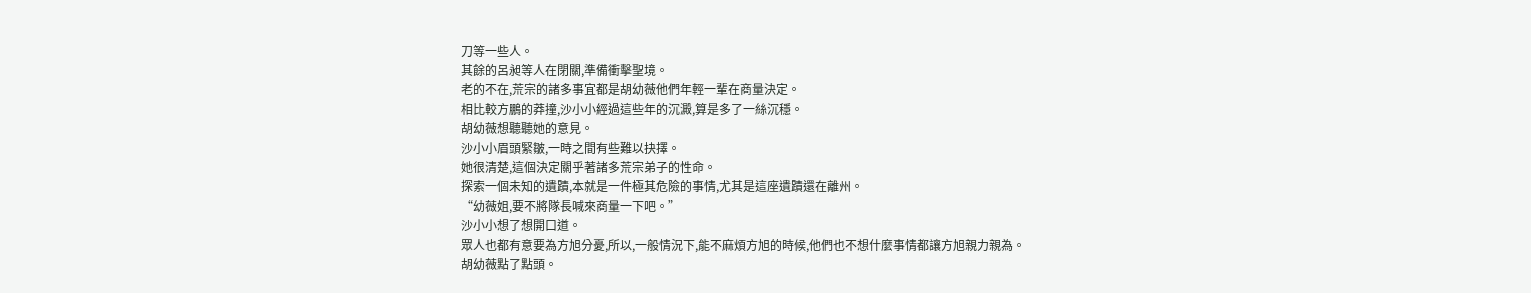刀等一些人。
其餘的呂昶等人在閉關,準備衝擊聖境。
老的不在,荒宗的諸多事宜都是胡幼薇他們年輕一輩在商量決定。
相比較方鵬的莽撞,沙小小經過這些年的沉澱,算是多了一絲沉穩。
胡幼薇想聽聽她的意見。
沙小小眉頭緊皺,一時之間有些難以抉擇。
她很清楚,這個決定關乎著諸多荒宗弟子的性命。
探索一個未知的遺蹟,本就是一件極其危險的事情,尤其是這座遺蹟還在離州。
“幼薇姐,要不將隊長喊來商量一下吧。”
沙小小想了想開口道。
眾人也都有意要為方旭分憂,所以,一般情況下,能不麻煩方旭的時候,他們也不想什麼事情都讓方旭親力親為。
胡幼薇點了點頭。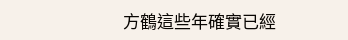方鶴這些年確實已經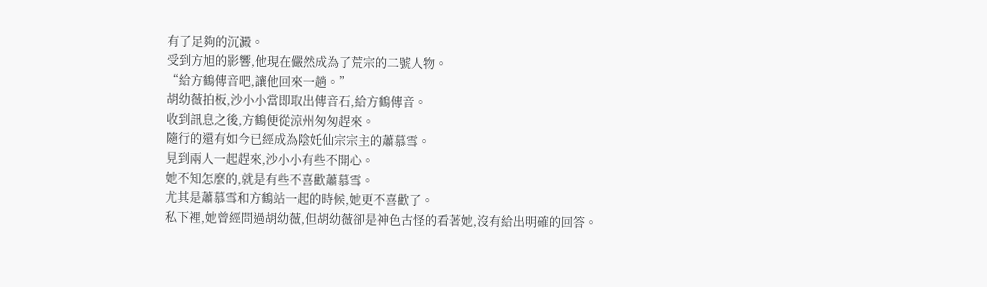有了足夠的沉澱。
受到方旭的影響,他現在儼然成為了荒宗的二號人物。
“給方鶴傳音吧,讓他回來一趟。”
胡幼薇拍板,沙小小當即取出傳音石,給方鶴傳音。
收到訊息之後,方鶴便從涼州匆匆趕來。
隨行的還有如今已經成為陰奼仙宗宗主的蕭慕雪。
見到兩人一起趕來,沙小小有些不開心。
她不知怎麼的,就是有些不喜歡蕭慕雪。
尤其是蕭慕雪和方鶴站一起的時候,她更不喜歡了。
私下裡,她曾經問過胡幼薇,但胡幼薇卻是神色古怪的看著她,沒有給出明確的回答。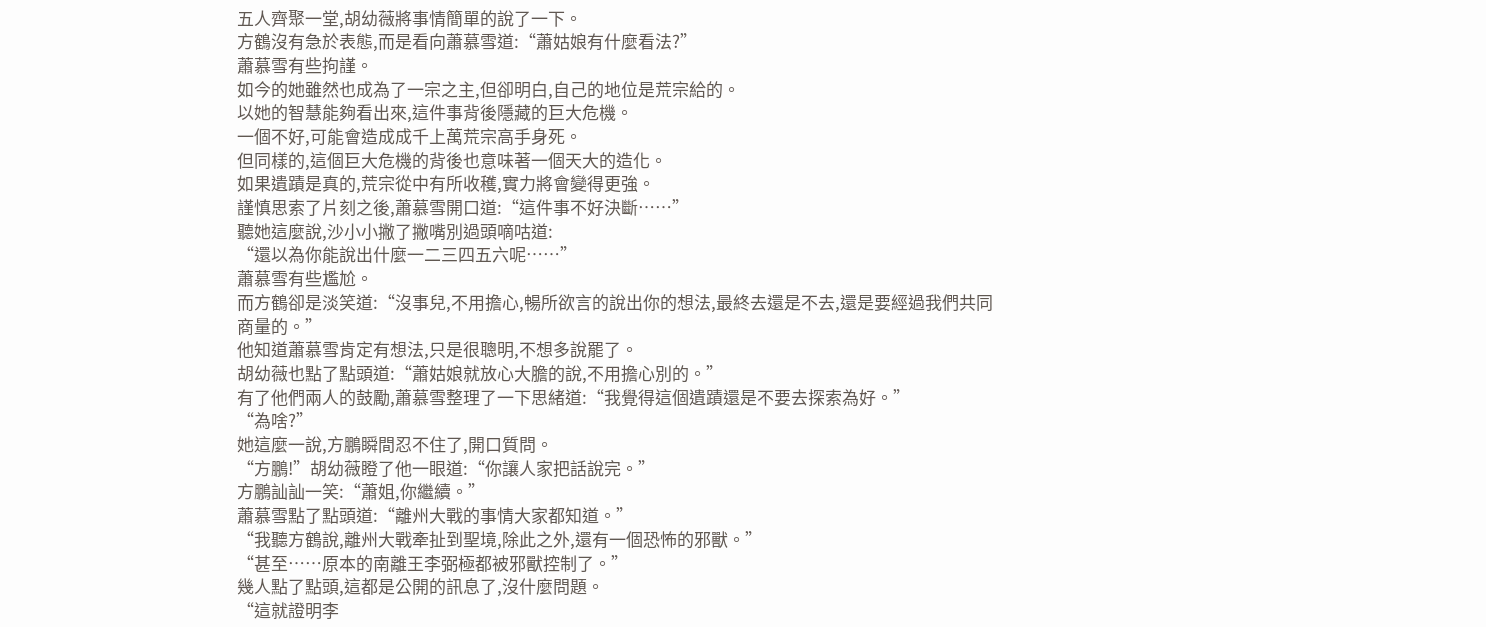五人齊聚一堂,胡幼薇將事情簡單的說了一下。
方鶴沒有急於表態,而是看向蕭慕雪道:“蕭姑娘有什麼看法?”
蕭慕雪有些拘謹。
如今的她雖然也成為了一宗之主,但卻明白,自己的地位是荒宗給的。
以她的智慧能夠看出來,這件事背後隱藏的巨大危機。
一個不好,可能會造成成千上萬荒宗高手身死。
但同樣的,這個巨大危機的背後也意味著一個天大的造化。
如果遺蹟是真的,荒宗從中有所收穫,實力將會變得更強。
謹慎思索了片刻之後,蕭慕雪開口道:“這件事不好決斷……”
聽她這麼說,沙小小撇了撇嘴別過頭嘀咕道:
“還以為你能說出什麼一二三四五六呢……”
蕭慕雪有些尷尬。
而方鶴卻是淡笑道:“沒事兒,不用擔心,暢所欲言的說出你的想法,最終去還是不去,還是要經過我們共同商量的。”
他知道蕭慕雪肯定有想法,只是很聰明,不想多說罷了。
胡幼薇也點了點頭道:“蕭姑娘就放心大膽的說,不用擔心別的。”
有了他們兩人的鼓勵,蕭慕雪整理了一下思緒道:“我覺得這個遺蹟還是不要去探索為好。”
“為啥?”
她這麼一說,方鵬瞬間忍不住了,開口質問。
“方鵬!”胡幼薇瞪了他一眼道:“你讓人家把話說完。”
方鵬訕訕一笑:“蕭姐,你繼續。”
蕭慕雪點了點頭道:“離州大戰的事情大家都知道。”
“我聽方鶴說,離州大戰牽扯到聖境,除此之外,還有一個恐怖的邪獸。”
“甚至……原本的南離王李弼極都被邪獸控制了。”
幾人點了點頭,這都是公開的訊息了,沒什麼問題。
“這就證明李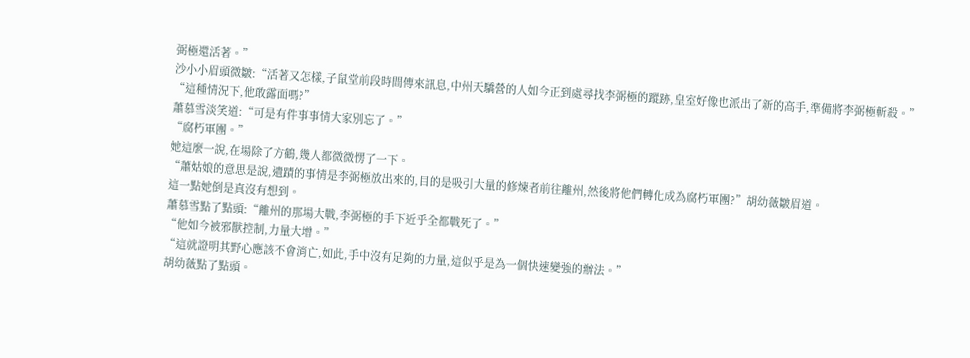弼極還活著。”
沙小小眉頭微皺:“活著又怎樣,子鼠堂前段時間傳來訊息,中州天驕營的人如今正到處尋找李弼極的蹤跡,皇室好像也派出了新的高手,準備將李弼極斬殺。”
“這種情況下,他敢露面嗎?”
蕭慕雪淡笑道:“可是有件事事情大家別忘了。”
“腐朽軍團。”
她這麼一說,在場除了方鶴,幾人都微微愣了一下。
“蕭姑娘的意思是說,遺蹟的事情是李弼極放出來的,目的是吸引大量的修煉者前往離州,然後將他們轉化成為腐朽軍團?”胡幼薇皺眉道。
這一點她倒是真沒有想到。
蕭慕雪點了點頭:“離州的那場大戰,李弼極的手下近乎全都戰死了。”
“他如今被邪獸控制,力量大增。”
“這就證明其野心應該不會消亡,如此,手中沒有足夠的力量,這似乎是為一個快速變強的辦法。”
胡幼薇點了點頭。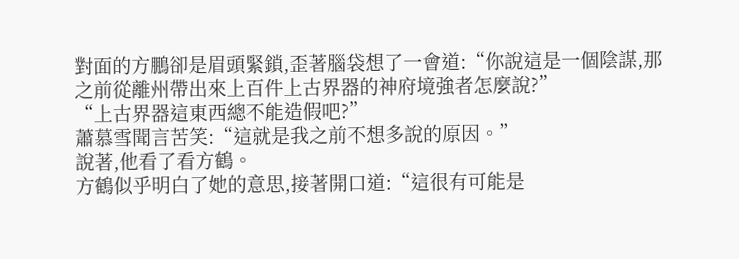對面的方鵬卻是眉頭緊鎖,歪著腦袋想了一會道:“你說這是一個陰謀,那之前從離州帶出來上百件上古界器的神府境強者怎麼說?”
“上古界器這東西總不能造假吧?”
蕭慕雪聞言苦笑:“這就是我之前不想多說的原因。”
說著,他看了看方鶴。
方鶴似乎明白了她的意思,接著開口道:“這很有可能是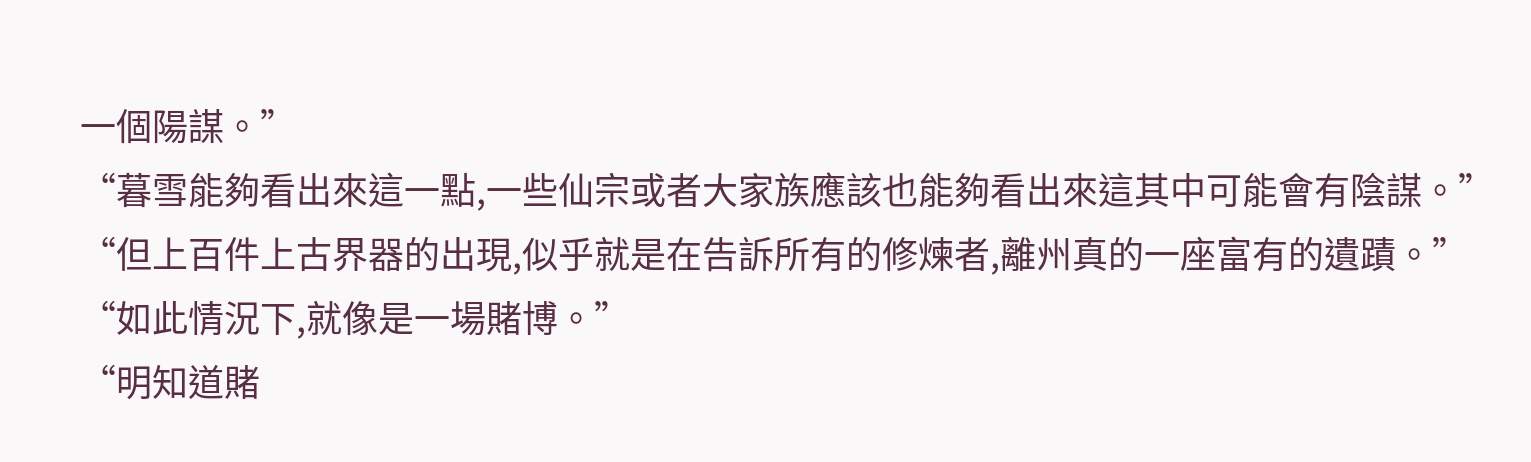一個陽謀。”
“暮雪能夠看出來這一點,一些仙宗或者大家族應該也能夠看出來這其中可能會有陰謀。”
“但上百件上古界器的出現,似乎就是在告訴所有的修煉者,離州真的一座富有的遺蹟。”
“如此情況下,就像是一場賭博。”
“明知道賭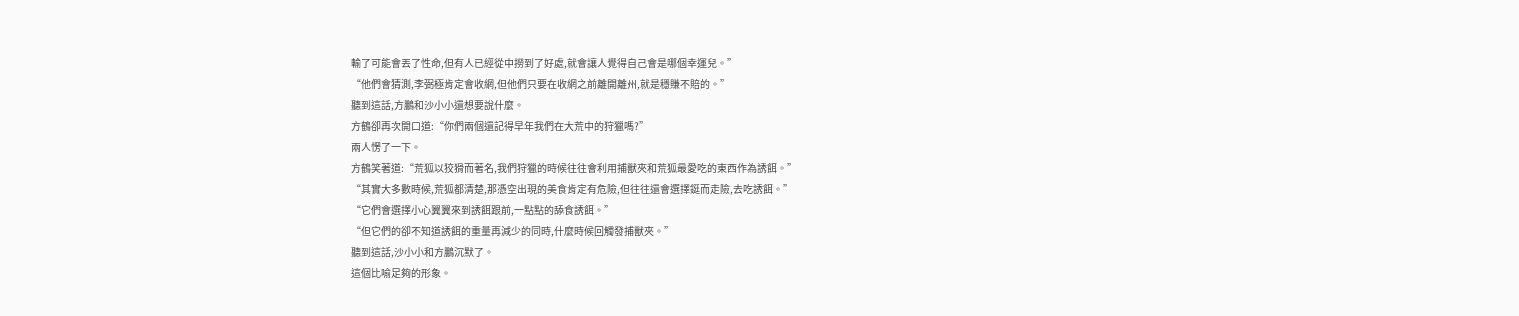輸了可能會丟了性命,但有人已經從中撈到了好處,就會讓人覺得自己會是哪個幸運兒。”
“他們會猜測,李弼極肯定會收網,但他們只要在收網之前離開離州,就是穩賺不賠的。”
聽到這話,方鵬和沙小小還想要說什麼。
方鶴卻再次開口道:“你們兩個還記得早年我們在大荒中的狩獵嗎?”
兩人愣了一下。
方鶴笑著道:“荒狐以狡猾而著名,我們狩獵的時候往往會利用捕獸夾和荒狐最愛吃的東西作為誘餌。”
“其實大多數時候,荒狐都清楚,那憑空出現的美食肯定有危險,但往往還會選擇鋌而走險,去吃誘餌。”
“它們會選擇小心翼翼來到誘餌跟前,一點點的舔食誘餌。”
“但它們的卻不知道誘餌的重量再減少的同時,什麼時候回觸發捕獸夾。”
聽到這話,沙小小和方鵬沉默了。
這個比喻足夠的形象。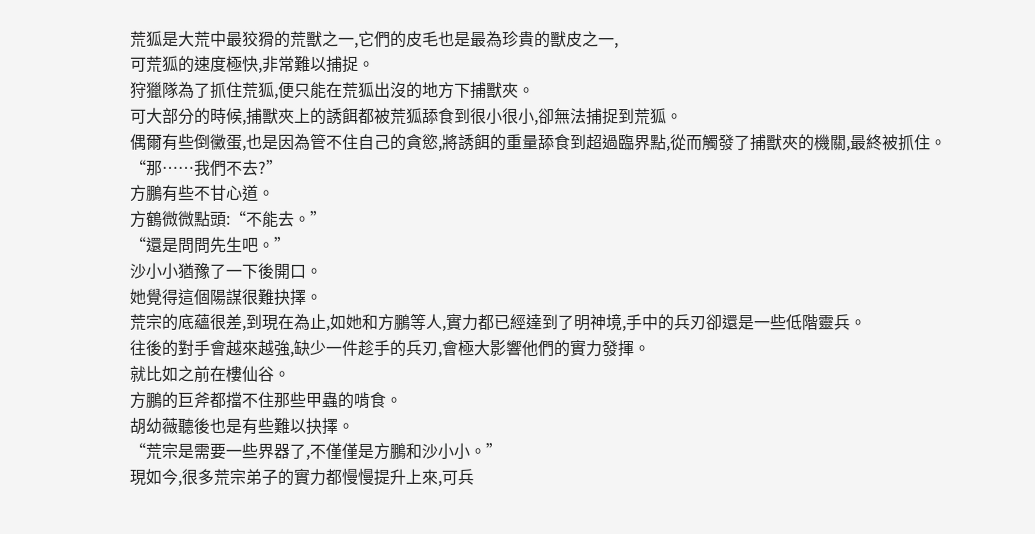荒狐是大荒中最狡猾的荒獸之一,它們的皮毛也是最為珍貴的獸皮之一,
可荒狐的速度極快,非常難以捕捉。
狩獵隊為了抓住荒狐,便只能在荒狐出沒的地方下捕獸夾。
可大部分的時候,捕獸夾上的誘餌都被荒狐舔食到很小很小,卻無法捕捉到荒狐。
偶爾有些倒黴蛋,也是因為管不住自己的貪慾,將誘餌的重量舔食到超過臨界點,從而觸發了捕獸夾的機關,最終被抓住。
“那……我們不去?”
方鵬有些不甘心道。
方鶴微微點頭:“不能去。”
“還是問問先生吧。”
沙小小猶豫了一下後開口。
她覺得這個陽謀很難抉擇。
荒宗的底蘊很差,到現在為止,如她和方鵬等人,實力都已經達到了明神境,手中的兵刃卻還是一些低階靈兵。
往後的對手會越來越強,缺少一件趁手的兵刃,會極大影響他們的實力發揮。
就比如之前在樓仙谷。
方鵬的巨斧都擋不住那些甲蟲的啃食。
胡幼薇聽後也是有些難以抉擇。
“荒宗是需要一些界器了,不僅僅是方鵬和沙小小。”
現如今,很多荒宗弟子的實力都慢慢提升上來,可兵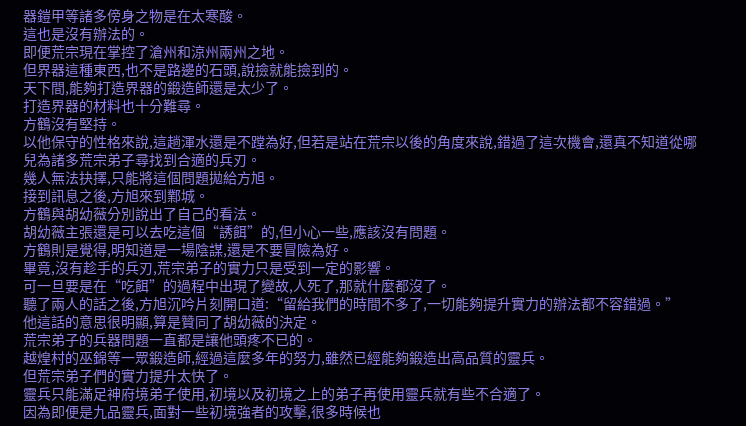器鎧甲等諸多傍身之物是在太寒酸。
這也是沒有辦法的。
即便荒宗現在掌控了滄州和涼州兩州之地。
但界器這種東西,也不是路邊的石頭,說撿就能撿到的。
天下間,能夠打造界器的鍛造師還是太少了。
打造界器的材料也十分難尋。
方鶴沒有堅持。
以他保守的性格來說,這趟渾水還是不蹚為好,但若是站在荒宗以後的角度來說,錯過了這次機會,還真不知道從哪兒為諸多荒宗弟子尋找到合適的兵刃。
幾人無法抉擇,只能將這個問題拋給方旭。
接到訊息之後,方旭來到鄴城。
方鶴與胡幼薇分別說出了自己的看法。
胡幼薇主張還是可以去吃這個“誘餌”的,但小心一些,應該沒有問題。
方鶴則是覺得,明知道是一場陰謀,還是不要冒險為好。
畢竟,沒有趁手的兵刃,荒宗弟子的實力只是受到一定的影響。
可一旦要是在“吃餌”的過程中出現了變故,人死了,那就什麼都沒了。
聽了兩人的話之後,方旭沉吟片刻開口道:“留給我們的時間不多了,一切能夠提升實力的辦法都不容錯過。”
他這話的意思很明顯,算是贊同了胡幼薇的決定。
荒宗弟子的兵器問題一直都是讓他頭疼不已的。
越煌村的巫錦等一眾鍛造師,經過這麼多年的努力,雖然已經能夠鍛造出高品質的靈兵。
但荒宗弟子們的實力提升太快了。
靈兵只能滿足神府境弟子使用,初境以及初境之上的弟子再使用靈兵就有些不合適了。
因為即便是九品靈兵,面對一些初境強者的攻擊,很多時候也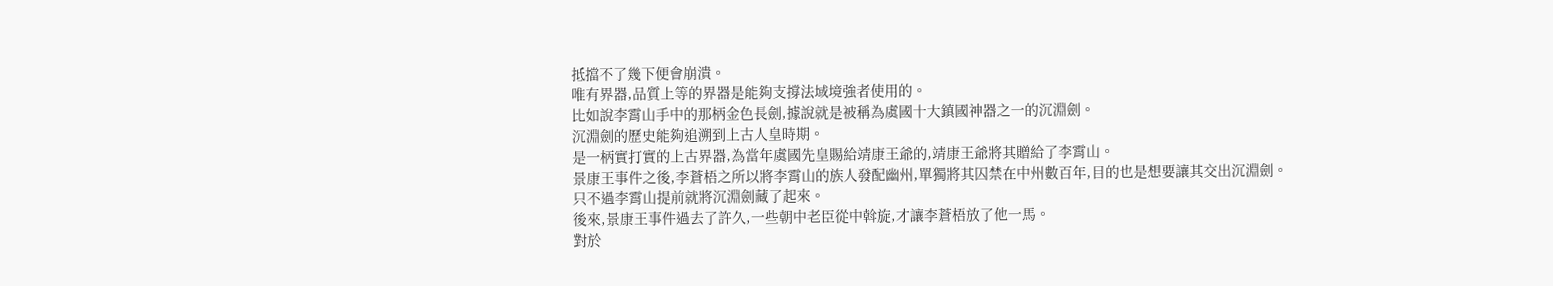抵擋不了幾下便會崩潰。
唯有界器,品質上等的界器是能夠支撐法域境強者使用的。
比如說李霄山手中的那柄金色長劍,據說就是被稱為虞國十大鎮國神器之一的沉淵劍。
沉淵劍的歷史能夠追溯到上古人皇時期。
是一柄實打實的上古界器,為當年虞國先皇賜給靖康王爺的,靖康王爺將其贈給了李霄山。
景康王事件之後,李蒼梧之所以將李霄山的族人發配幽州,單獨將其囚禁在中州數百年,目的也是想要讓其交出沉淵劍。
只不過李霄山提前就將沉淵劍藏了起來。
後來,景康王事件過去了許久,一些朝中老臣從中斡旋,才讓李蒼梧放了他一馬。
對於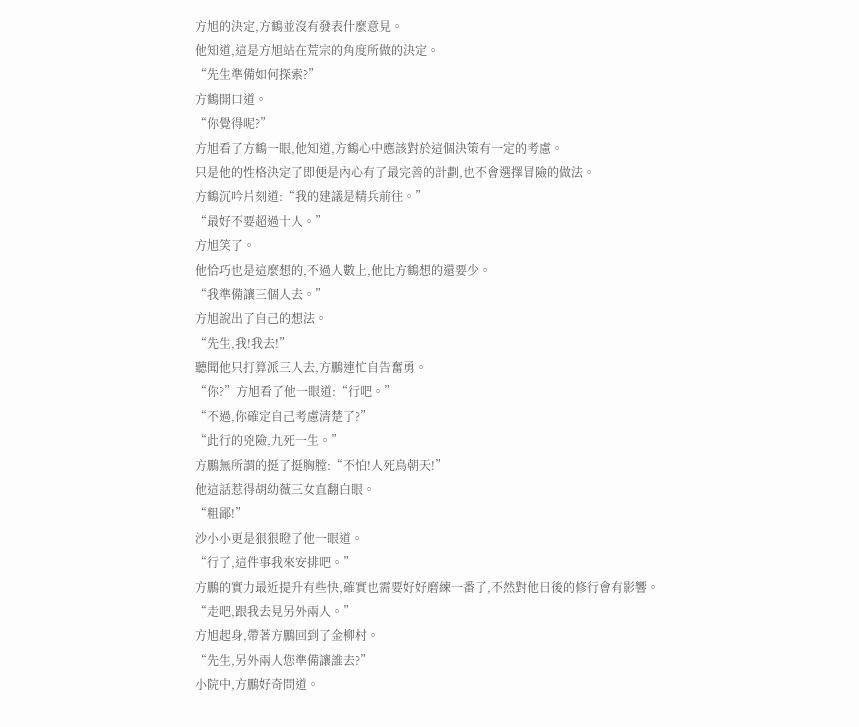方旭的決定,方鶴並沒有發表什麼意見。
他知道,這是方旭站在荒宗的角度所做的決定。
“先生準備如何探索?”
方鶴開口道。
“你覺得呢?”
方旭看了方鶴一眼,他知道,方鶴心中應該對於這個決策有一定的考慮。
只是他的性格決定了即便是內心有了最完善的計劃,也不會選擇冒險的做法。
方鶴沉吟片刻道:“我的建議是精兵前往。”
“最好不要超過十人。”
方旭笑了。
他恰巧也是這麼想的,不過人數上,他比方鶴想的還要少。
“我準備讓三個人去。”
方旭說出了自己的想法。
“先生,我!我去!”
聽聞他只打算派三人去,方鵬連忙自告奮勇。
“你?”方旭看了他一眼道:“行吧。”
“不過,你確定自己考慮清楚了?”
“此行的兇險,九死一生。”
方鵬無所謂的挺了挺胸膛:“不怕!人死鳥朝天!”
他這話惹得胡幼薇三女直翻白眼。
“粗鄙!”
沙小小更是狠狠瞪了他一眼道。
“行了,這件事我來安排吧。”
方鵬的實力最近提升有些快,確實也需要好好磨練一番了,不然對他日後的修行會有影響。
“走吧,跟我去見另外兩人。”
方旭起身,帶著方鵬回到了金柳村。
“先生,另外兩人您準備讓誰去?”
小院中,方鵬好奇問道。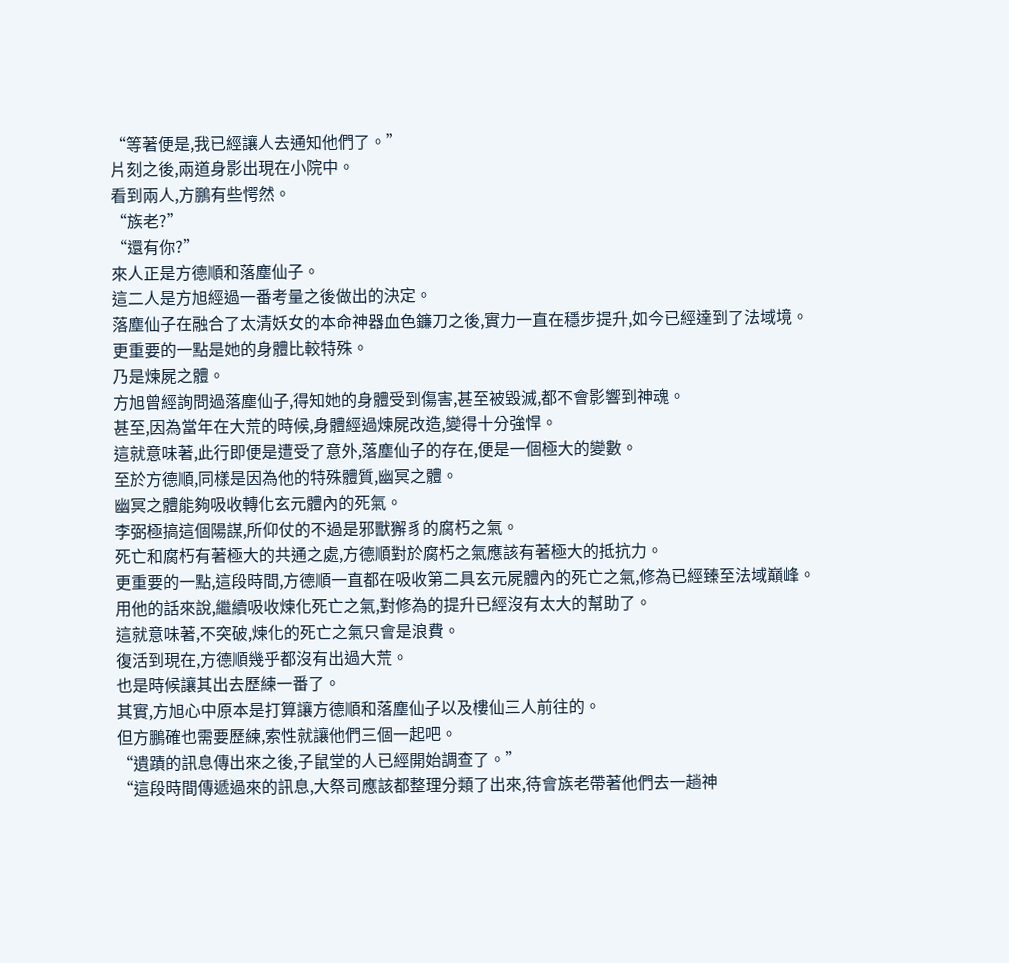“等著便是,我已經讓人去通知他們了。”
片刻之後,兩道身影出現在小院中。
看到兩人,方鵬有些愕然。
“族老?”
“還有你?”
來人正是方德順和落塵仙子。
這二人是方旭經過一番考量之後做出的決定。
落塵仙子在融合了太清妖女的本命神器血色鐮刀之後,實力一直在穩步提升,如今已經達到了法域境。
更重要的一點是她的身體比較特殊。
乃是煉屍之體。
方旭曾經詢問過落塵仙子,得知她的身體受到傷害,甚至被毀滅,都不會影響到神魂。
甚至,因為當年在大荒的時候,身體經過煉屍改造,變得十分強悍。
這就意味著,此行即便是遭受了意外,落塵仙子的存在,便是一個極大的變數。
至於方德順,同樣是因為他的特殊體質,幽冥之體。
幽冥之體能夠吸收轉化玄元體內的死氣。
李弼極搞這個陽謀,所仰仗的不過是邪獸獬豸的腐朽之氣。
死亡和腐朽有著極大的共通之處,方德順對於腐朽之氣應該有著極大的抵抗力。
更重要的一點,這段時間,方德順一直都在吸收第二具玄元屍體內的死亡之氣,修為已經臻至法域巔峰。
用他的話來說,繼續吸收煉化死亡之氣,對修為的提升已經沒有太大的幫助了。
這就意味著,不突破,煉化的死亡之氣只會是浪費。
復活到現在,方德順幾乎都沒有出過大荒。
也是時候讓其出去歷練一番了。
其實,方旭心中原本是打算讓方德順和落塵仙子以及樓仙三人前往的。
但方鵬確也需要歷練,索性就讓他們三個一起吧。
“遺蹟的訊息傳出來之後,子鼠堂的人已經開始調查了。”
“這段時間傳遞過來的訊息,大祭司應該都整理分類了出來,待會族老帶著他們去一趟神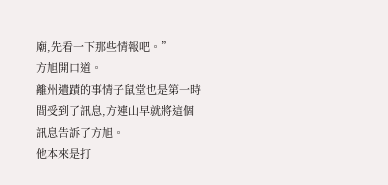廟,先看一下那些情報吧。”
方旭開口道。
離州遺蹟的事情子鼠堂也是第一時間受到了訊息,方連山早就將這個訊息告訴了方旭。
他本來是打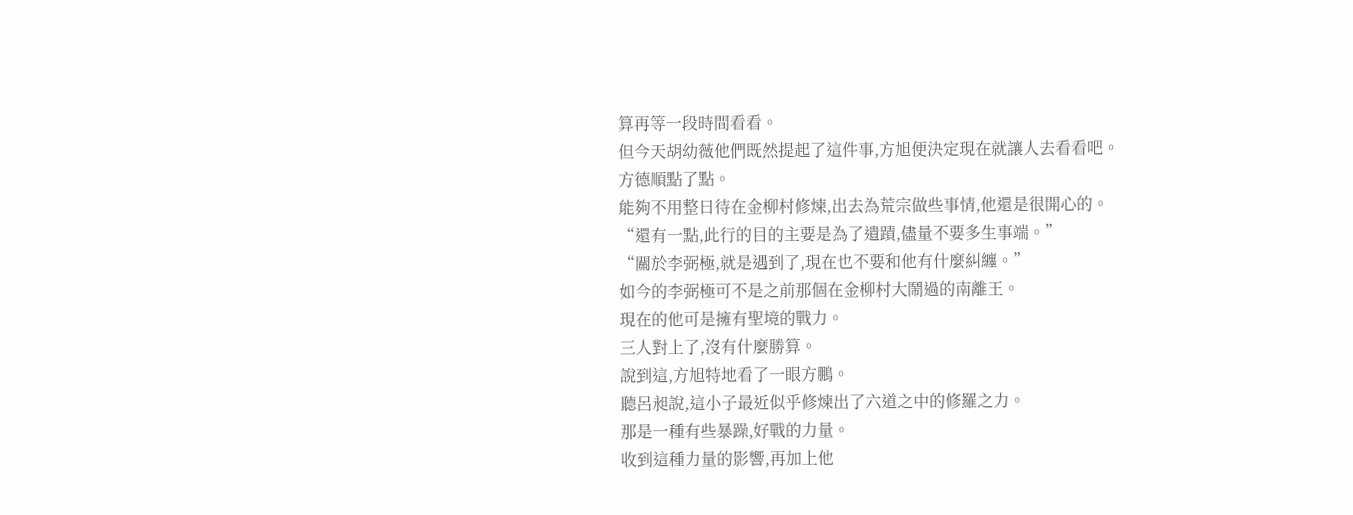算再等一段時間看看。
但今天胡幼薇他們既然提起了這件事,方旭便決定現在就讓人去看看吧。
方德順點了點。
能夠不用整日待在金柳村修煉,出去為荒宗做些事情,他還是很開心的。
“還有一點,此行的目的主要是為了遺蹟,儘量不要多生事端。”
“關於李弼極,就是遇到了,現在也不要和他有什麼糾纏。”
如今的李弼極可不是之前那個在金柳村大鬧過的南離王。
現在的他可是擁有聖境的戰力。
三人對上了,沒有什麼勝算。
說到這,方旭特地看了一眼方鵬。
聽呂昶說,這小子最近似乎修煉出了六道之中的修羅之力。
那是一種有些暴躁,好戰的力量。
收到這種力量的影響,再加上他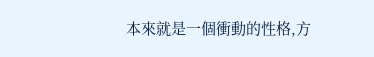本來就是一個衝動的性格,方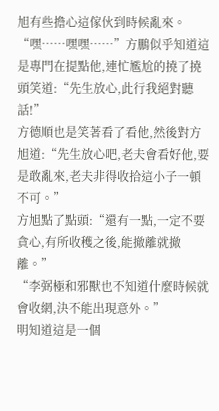旭有些擔心這傢伙到時候亂來。
“嘿……嘿嘿……”方鵬似乎知道這是專門在提點他,連忙尷尬的撓了撓頭笑道:“先生放心,此行我絕對聽話!”
方德順也是笑著看了看他,然後對方旭道:“先生放心吧,老夫會看好他,要是敢亂來,老夫非得收拾這小子一頓不可。”
方旭點了點頭:“還有一點,一定不要貪心,有所收穫之後,能撤離就撤離。”
“李弼極和邪獸也不知道什麼時候就會收網,決不能出現意外。”
明知道這是一個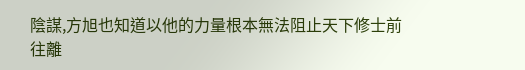陰謀,方旭也知道以他的力量根本無法阻止天下修士前往離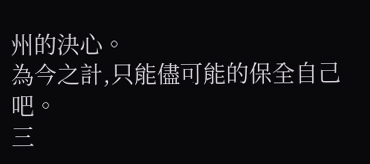州的決心。
為今之計,只能儘可能的保全自己吧。
三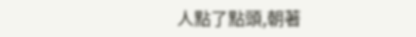人點了點頭,朝著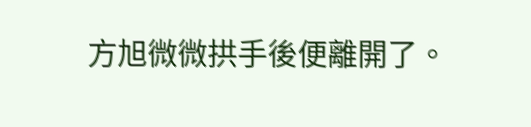方旭微微拱手後便離開了。